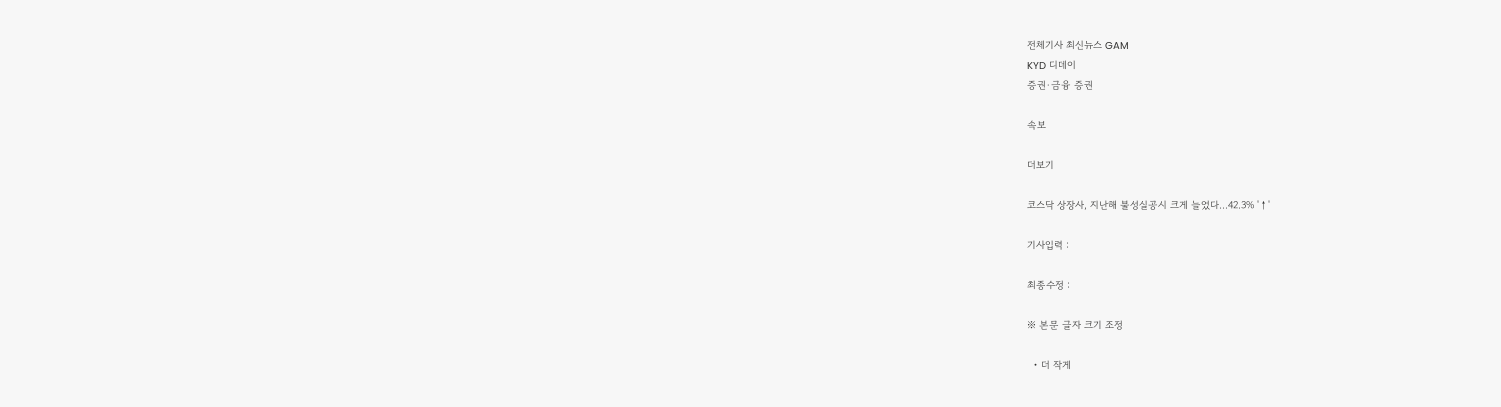전체기사 최신뉴스 GAM
KYD 디데이
증권·금융 증권

속보

더보기

코스닥 상장사, 지난해 불성실공시 크게 늘었다…42.3% '↑'

기사입력 :

최종수정 :

※ 본문 글자 크기 조정

  • 더 작게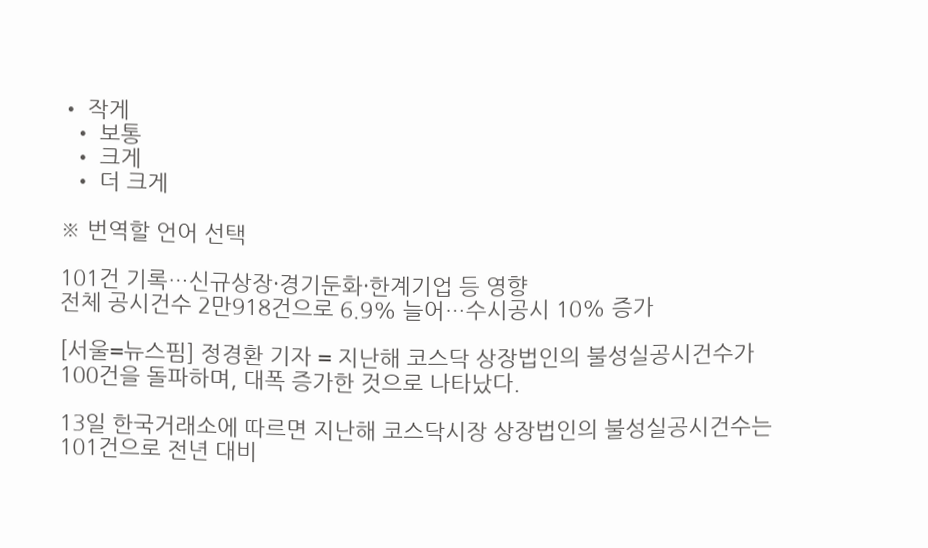• 작게
  • 보통
  • 크게
  • 더 크게

※ 번역할 언어 선택

101건 기록…신규상장·경기둔화·한계기업 등 영향
전체 공시건수 2만918건으로 6.9% 늘어…수시공시 10% 증가

[서울=뉴스핌] 정경환 기자 = 지난해 코스닥 상장법인의 불성실공시건수가 100건을 돌파하며, 대폭 증가한 것으로 나타났다.

13일 한국거래소에 따르면 지난해 코스닥시장 상장법인의 불성실공시건수는 101건으로 전년 대비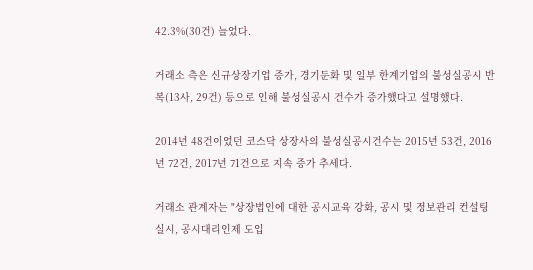42.3%(30건) 늘었다.

거래소 측은 신규상장기업 증가, 경기둔화 및 일부 한계기업의 불성실공시 반복(13사, 29건) 등으로 인해 불성실공시 건수가 증가했다고 설명했다.

2014년 48건이었던 코스닥 상장사의 불성실공시건수는 2015년 53건, 2016년 72건, 2017년 71건으로 지속 증가 추세다.

거래소 관계자는 "상장법인에 대한 공시교육 강화, 공시 및 정보관리 컨설팅 실시, 공시대리인제 도입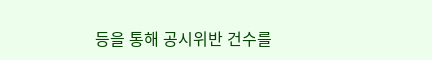등을 통해 공시위반 건수를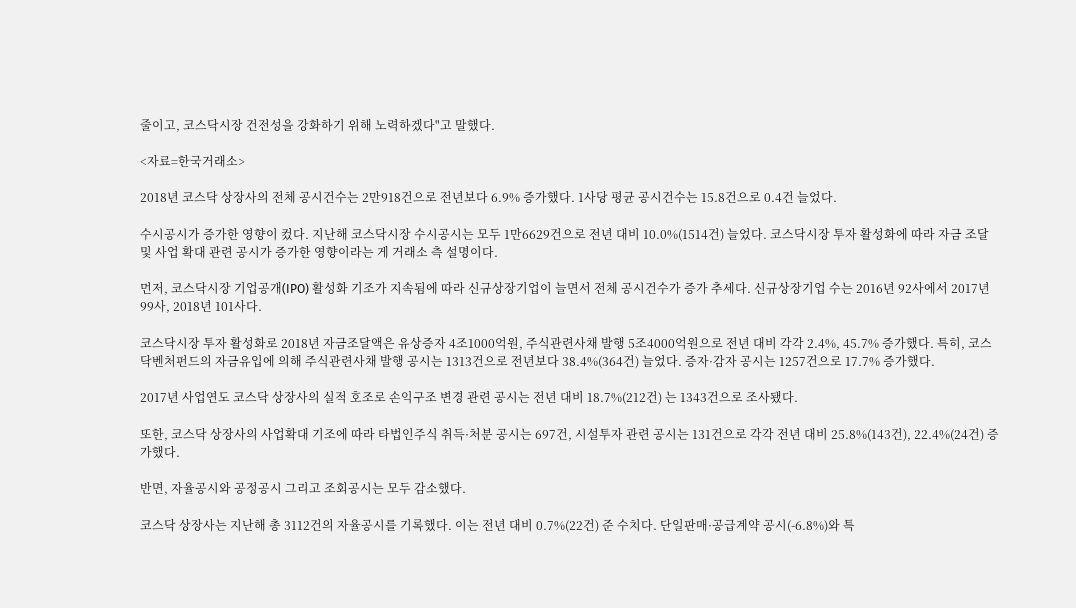줄이고, 코스닥시장 건전성을 강화하기 위해 노력하겠다"고 말했다.

<자료=한국거래소>

2018년 코스닥 상장사의 전체 공시건수는 2만918건으로 전년보다 6.9% 증가했다. 1사당 평균 공시건수는 15.8건으로 0.4건 늘었다.

수시공시가 증가한 영향이 컸다. 지난해 코스닥시장 수시공시는 모두 1만6629건으로 전년 대비 10.0%(1514건) 늘었다. 코스닥시장 투자 활성화에 따라 자금 조달 및 사업 확대 관련 공시가 증가한 영향이라는 게 거래소 측 설명이다.

먼저, 코스닥시장 기업공개(IPO) 활성화 기조가 지속됨에 따라 신규상장기업이 늘면서 전체 공시건수가 증가 추세다. 신규상장기업 수는 2016년 92사에서 2017년 99사, 2018년 101사다.

코스닥시장 투자 활성화로 2018년 자금조달액은 유상증자 4조1000억원, 주식관련사채 발행 5조4000억원으로 전년 대비 각각 2.4%, 45.7% 증가했다. 특히, 코스닥벤처펀드의 자금유입에 의해 주식관련사채 발행 공시는 1313건으로 전년보다 38.4%(364건) 늘었다. 증자·감자 공시는 1257건으로 17.7% 증가했다.

2017년 사업연도 코스닥 상장사의 실적 호조로 손익구조 변경 관련 공시는 전년 대비 18.7%(212건) 는 1343건으로 조사됐다.

또한, 코스닥 상장사의 사업확대 기조에 따라 타법인주식 취득·처분 공시는 697건, 시설투자 관련 공시는 131건으로 각각 전년 대비 25.8%(143건), 22.4%(24건) 증가했다.

반면, 자율공시와 공정공시 그리고 조회공시는 모두 감소했다.

코스닥 상장사는 지난해 총 3112건의 자율공시를 기록했다. 이는 전년 대비 0.7%(22건) 준 수치다. 단일판매·공급계약 공시(-6.8%)와 특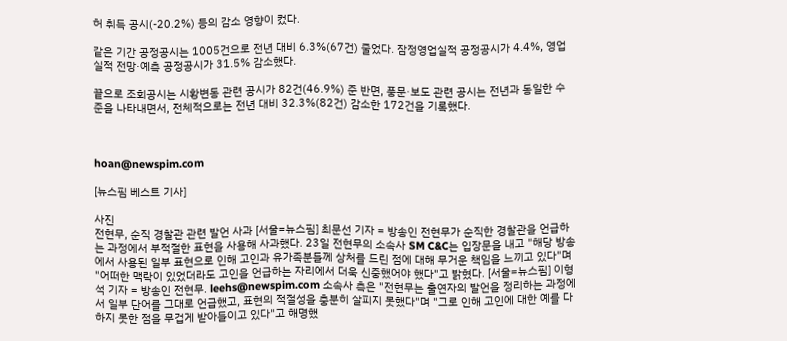허 취득 공시(-20.2%) 등의 감소 영향이 컸다.

같은 기간 공정공시는 1005건으로 전년 대비 6.3%(67건) 줄었다. 잠정영업실적 공정공시가 4.4%, 영업실적 전망·예측 공정공시가 31.5% 감소했다.

끝으로 조회공시는 시황변동 관련 공시가 82건(46.9%) 준 반면, 풍문·보도 관련 공시는 전년과 동일한 수준을 나타내면서, 전체적으로는 전년 대비 32.3%(82건) 감소한 172건을 기록했다.



hoan@newspim.com

[뉴스핌 베스트 기사]

사진
전현무, 순직 경찰관 관련 발언 사과 [서울=뉴스핌] 최문선 기자 = 방송인 전현무가 순직한 경찰관을 언급하는 과정에서 부적절한 표현을 사용해 사과했다. 23일 전현무의 소속사 SM C&C는 입장문을 내고 "해당 방송에서 사용된 일부 표현으로 인해 고인과 유가족분들께 상처를 드린 점에 대해 무거운 책임을 느끼고 있다"며 "어떠한 맥락이 있었더라도 고인을 언급하는 자리에서 더욱 신중했어야 했다"고 밝혔다. [서울=뉴스핌] 이형석 기자 = 방송인 전현무. leehs@newspim.com 소속사 측은 "전현무는 출연자의 발언을 정리하는 과정에서 일부 단어를 그대로 언급했고, 표현의 적절성을 충분히 살피지 못했다"며 "그로 인해 고인에 대한 예를 다하지 못한 점을 무겁게 받아들이고 있다"고 해명했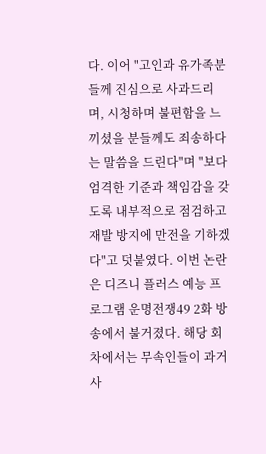다. 이어 "고인과 유가족분들께 진심으로 사과드리며, 시청하며 불편함을 느끼셨을 분들께도 죄송하다는 말씀을 드린다"며 "보다 엄격한 기준과 책임감을 갖도록 내부적으로 점검하고 재발 방지에 만전을 기하겠다"고 덧붙였다. 이번 논란은 디즈니 플러스 예능 프로그램 운명전쟁49 2화 방송에서 불거졌다. 해당 회차에서는 무속인들이 과거 사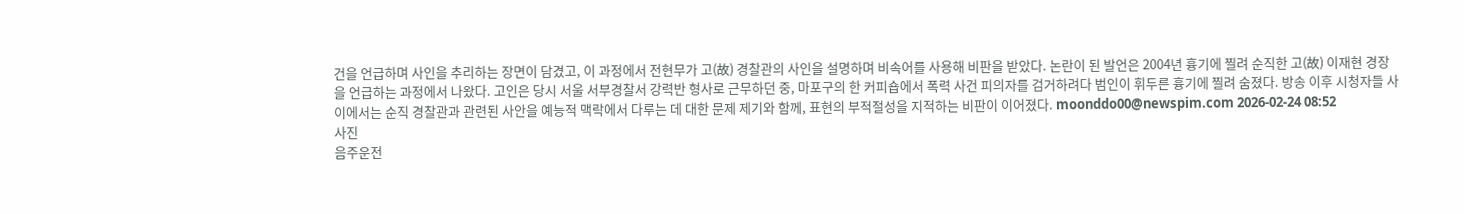건을 언급하며 사인을 추리하는 장면이 담겼고, 이 과정에서 전현무가 고(故) 경찰관의 사인을 설명하며 비속어를 사용해 비판을 받았다. 논란이 된 발언은 2004년 흉기에 찔려 순직한 고(故) 이재현 경장을 언급하는 과정에서 나왔다. 고인은 당시 서울 서부경찰서 강력반 형사로 근무하던 중, 마포구의 한 커피숍에서 폭력 사건 피의자를 검거하려다 범인이 휘두른 흉기에 찔려 숨졌다. 방송 이후 시청자들 사이에서는 순직 경찰관과 관련된 사안을 예능적 맥락에서 다루는 데 대한 문제 제기와 함께, 표현의 부적절성을 지적하는 비판이 이어졌다. moonddo00@newspim.com 2026-02-24 08:52
사진
음주운전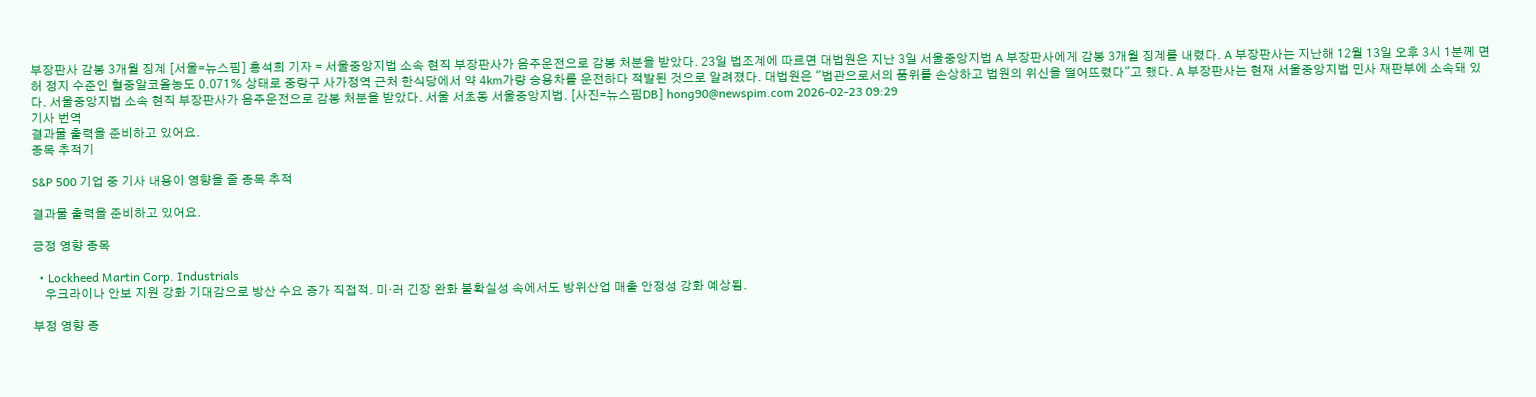부장판사 감봉 3개월 징계 [서울=뉴스핌] 홍석희 기자 = 서울중앙지법 소속 현직 부장판사가 음주운전으로 감봉 처분을 받았다. 23일 법조계에 따르면 대법원은 지난 3일 서울중앙지법 A 부장판사에게 감봉 3개월 징계를 내렸다. A 부장판사는 지난해 12월 13일 오후 3시 1분께 면허 정지 수준인 혈중알코올농도 0.071% 상태로 중랑구 사가정역 근처 한식당에서 약 4㎞가량 승용차를 운전하다 적발된 것으로 알려졌다. 대법원은 "법관으로서의 품위를 손상하고 법원의 위신을 떨어뜨렸다"고 했다. A 부장판사는 현재 서울중앙지법 민사 재판부에 소속돼 있다. 서울중앙지법 소속 현직 부장판사가 음주운전으로 감봉 처분을 받았다. 서울 서초동 서울중앙지법. [사진=뉴스핌DB] hong90@newspim.com 2026-02-23 09:29
기사 번역
결과물 출력을 준비하고 있어요.
종목 추적기

S&P 500 기업 중 기사 내용이 영향을 줄 종목 추적

결과물 출력을 준비하고 있어요.

긍정 영향 종목

  • Lockheed Martin Corp. Industrials
    우크라이나 안보 지원 강화 기대감으로 방산 수요 증가 직접적. 미·러 긴장 완화 불확실성 속에서도 방위산업 매출 안정성 강화 예상됨.

부정 영향 종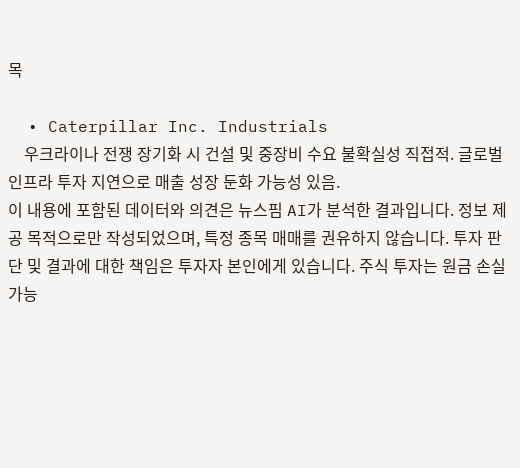목

  • Caterpillar Inc. Industrials
    우크라이나 전쟁 장기화 시 건설 및 중장비 수요 불확실성 직접적. 글로벌 인프라 투자 지연으로 매출 성장 둔화 가능성 있음.
이 내용에 포함된 데이터와 의견은 뉴스핌 AI가 분석한 결과입니다. 정보 제공 목적으로만 작성되었으며, 특정 종목 매매를 권유하지 않습니다. 투자 판단 및 결과에 대한 책임은 투자자 본인에게 있습니다. 주식 투자는 원금 손실 가능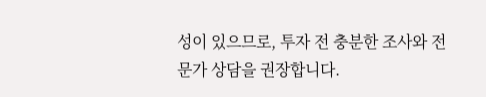성이 있으므로, 투자 전 충분한 조사와 전문가 상담을 권장합니다.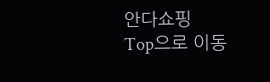안다쇼핑
Top으로 이동